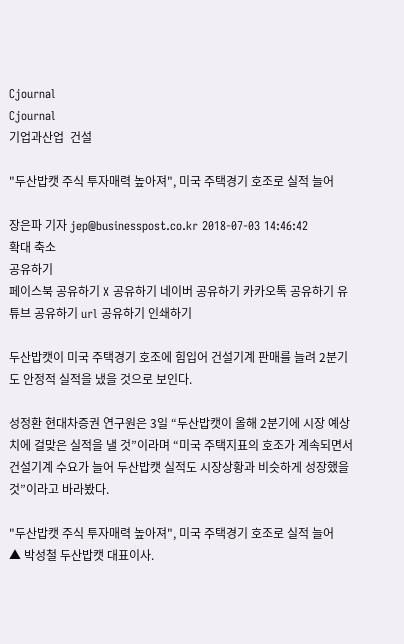Cjournal
Cjournal
기업과산업  건설

"두산밥캣 주식 투자매력 높아져", 미국 주택경기 호조로 실적 늘어

장은파 기자 jep@businesspost.co.kr 2018-07-03 14:46:42
확대 축소
공유하기
페이스북 공유하기 X 공유하기 네이버 공유하기 카카오톡 공유하기 유튜브 공유하기 url 공유하기 인쇄하기

두산밥캣이 미국 주택경기 호조에 힘입어 건설기계 판매를 늘려 2분기도 안정적 실적을 냈을 것으로 보인다.

성정환 현대차증권 연구원은 3일 “두산밥캣이 올해 2분기에 시장 예상치에 걸맞은 실적을 낼 것”이라며 “미국 주택지표의 호조가 계속되면서 건설기계 수요가 늘어 두산밥캣 실적도 시장상황과 비슷하게 성장했을 것”이라고 바라봤다.

"두산밥캣 주식 투자매력 높아져", 미국 주택경기 호조로 실적 늘어
▲ 박성철 두산밥캣 대표이사.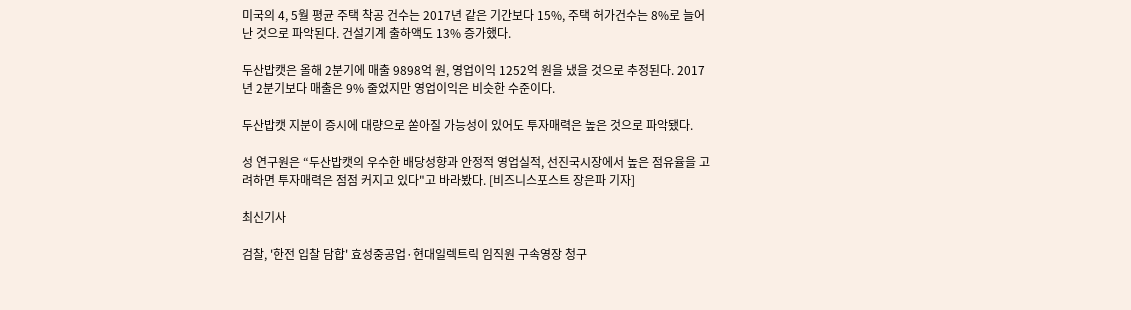미국의 4, 5월 평균 주택 착공 건수는 2017년 같은 기간보다 15%, 주택 허가건수는 8%로 늘어난 것으로 파악된다. 건설기계 출하액도 13% 증가했다.

두산밥캣은 올해 2분기에 매출 9898억 원, 영업이익 1252억 원을 냈을 것으로 추정된다. 2017년 2분기보다 매출은 9% 줄었지만 영업이익은 비슷한 수준이다.

두산밥캣 지분이 증시에 대량으로 쏟아질 가능성이 있어도 투자매력은 높은 것으로 파악됐다.

성 연구원은 “두산밥캣의 우수한 배당성향과 안정적 영업실적, 선진국시장에서 높은 점유율을 고려하면 투자매력은 점점 커지고 있다"고 바라봤다. [비즈니스포스트 장은파 기자]

최신기사

검찰, '한전 입찰 담합' 효성중공업·현대일렉트릭 임직원 구속영장 청구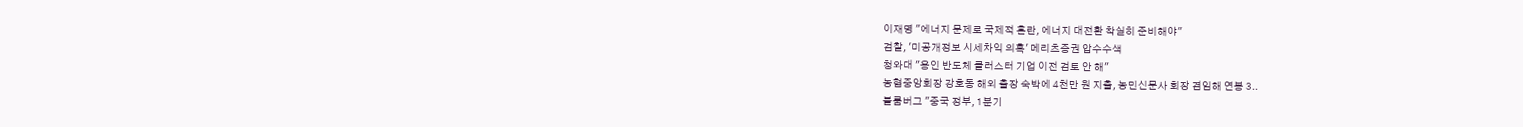이재명 "에너지 문제로 국제적 혼란, 에너지 대전환 착실히 준비해야"
검찰, '미공개정보 시세차익 의혹' 메리츠증권 압수수색
청와대 "용인 반도체 클러스터 기업 이전 검토 안 해"
농협중앙회장 강호동 해외 출장 숙박에 4천만 원 지출, 농민신문사 회장 겸임해 연봉 3..
블룸버그 "중국 정부, 1분기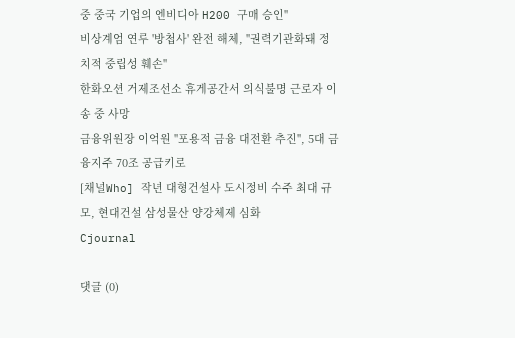중 중국 기업의 엔비디아 H200 구매 승인"
비상계엄 연루 '방첩사' 완전 해체, "권력기관화돼 정치적 중립성 훼손"
한화오션 거제조선소 휴게공간서 의식불명 근로자 이송 중 사망
금융위원장 이억원 "포용적 금융 대전환 추진", 5대 금융지주 70조 공급키로
[채널Who] 작년 대형건설사 도시정비 수주 최대 규모, 현대건설 삼성물산 양강체제 심화
Cjournal

댓글 (0)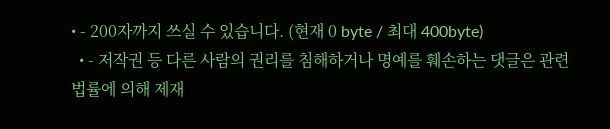• - 200자까지 쓰실 수 있습니다. (현재 0 byte / 최대 400byte)
  • - 저작권 등 다른 사람의 권리를 침해하거나 명예를 훼손하는 댓글은 관련 법률에 의해 제재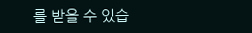를 받을 수 있습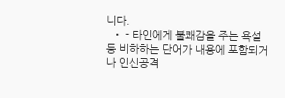니다.
  • - 타인에게 불쾌감을 주는 욕설 등 비하하는 단어가 내용에 포함되거나 인신공격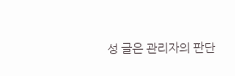성 글은 관리자의 판단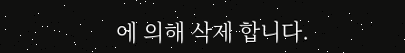에 의해 삭제 합니다.